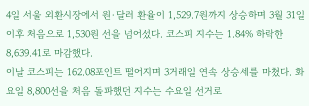4일 서울 외환시장에서 원·달러 환율이 1,529.7원까지 상승하며 3월 31일 이후 처음으로 1,530원 선을 넘어섰다. 코스피 지수는 1.84% 하락한 8,639.41로 마감했다.
이날 코스피는 162.08포인트 떨어지며 3거래일 연속 상승세를 마쳤다. 화요일 8,800선을 처음 돌파했던 지수는 수요일 선거로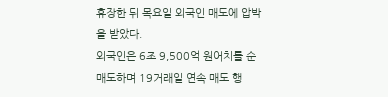휴장한 뒤 목요일 외국인 매도에 압박을 받았다.
외국인은 6조 9,500억 원어치를 순매도하며 19거래일 연속 매도 행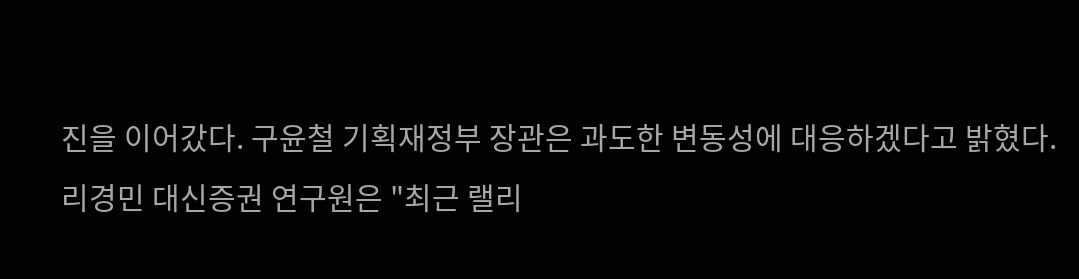진을 이어갔다. 구윤철 기획재정부 장관은 과도한 변동성에 대응하겠다고 밝혔다.
리경민 대신증권 연구원은 "최근 랠리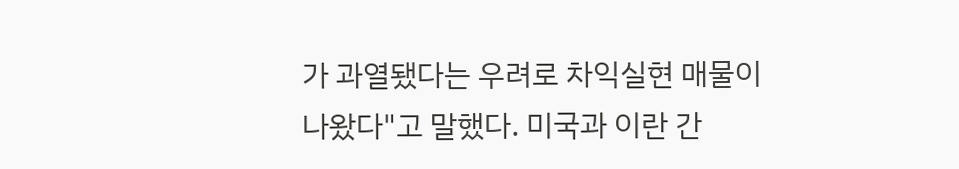가 과열됐다는 우려로 차익실현 매물이 나왔다"고 말했다. 미국과 이란 간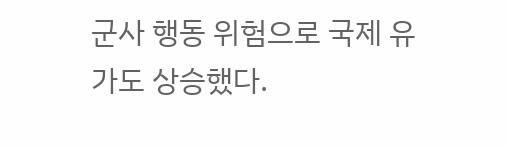군사 행동 위험으로 국제 유가도 상승했다.